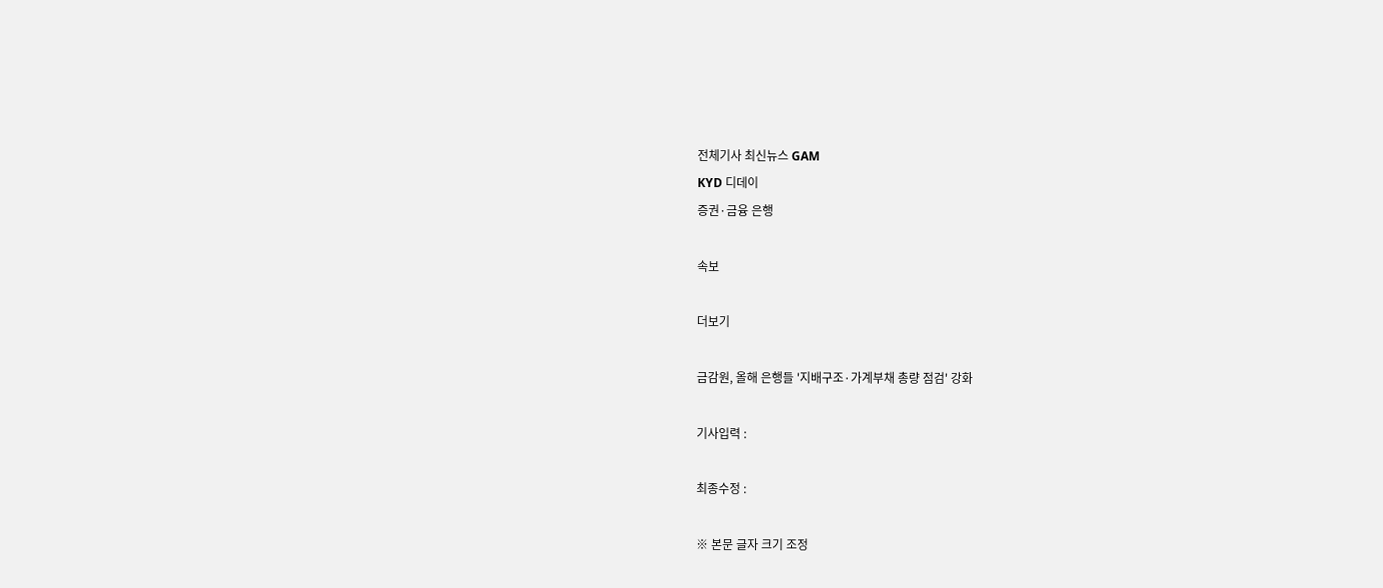전체기사 최신뉴스 GAM
KYD 디데이
증권·금융 은행

속보

더보기

금감원, 올해 은행들 '지배구조·가계부채 총량 점검' 강화

기사입력 :

최종수정 :

※ 본문 글자 크기 조정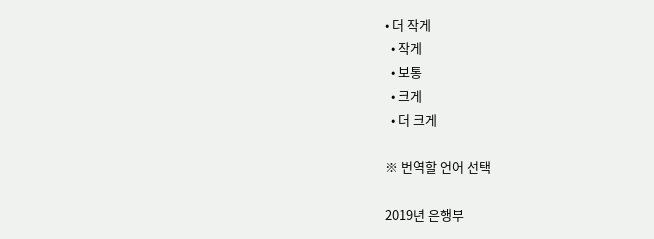• 더 작게
  • 작게
  • 보통
  • 크게
  • 더 크게

※ 번역할 언어 선택

2019년 은행부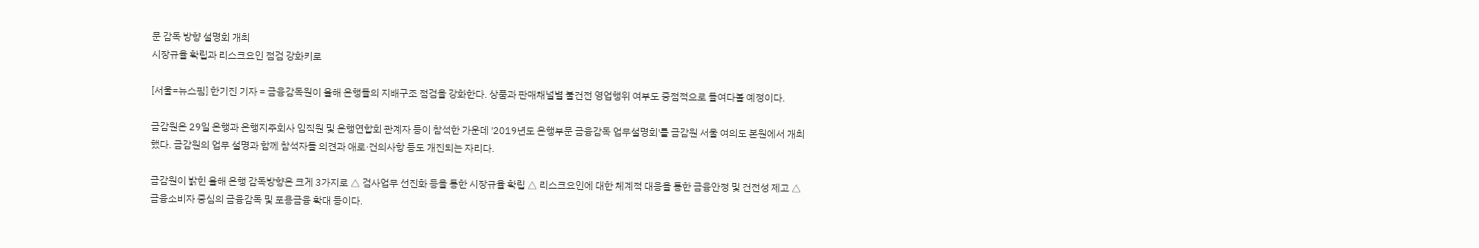문 감독 방향 설명회 개최
시장규율 확립과 리스크요인 점검 강화키로

[서울=뉴스핌] 한기진 기자 = 금융감독원이 올해 은행들의 지배구조 점검을 강화한다. 상품과 판매채널별 불건전 영업행위 여부도 중점적으로 들여다볼 예정이다.

금감원은 29일 은행과 은행지주회사 임직원 및 은행연합회 관계자 등이 참석한 가운데 '2019년도 은행부문 금융감독 업무설명회'를 금감원 서울 여의도 본원에서 개최했다. 금감원의 업무 설명과 함께 참석자들 의견과 애로·건의사항 등도 개진되는 자리다.

금감원이 밝힌 올해 은행 감독방향은 크게 3가지로 △ 검사업무 선진화 등을 통한 시장규율 확립 △ 리스크요인에 대한 체계적 대응을 통한 금융안정 및 건전성 제고 △ 금융소비자 중심의 금융감독 및 포용금융 확대 등이다.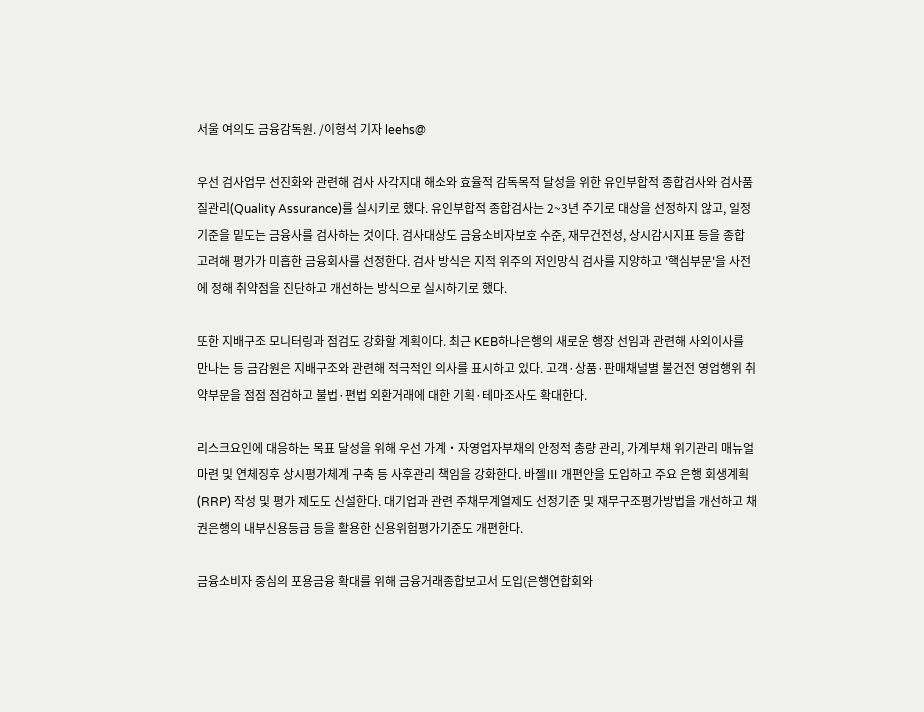서울 여의도 금융감독원. /이형석 기자 leehs@

우선 검사업무 선진화와 관련해 검사 사각지대 해소와 효율적 감독목적 달성을 위한 유인부합적 종합검사와 검사품질관리(Quality Assurance)를 실시키로 했다. 유인부합적 종합검사는 2~3년 주기로 대상을 선정하지 않고, 일정 기준을 밑도는 금융사를 검사하는 것이다. 검사대상도 금융소비자보호 수준, 재무건전성, 상시감시지표 등을 종합 고려해 평가가 미흡한 금융회사를 선정한다. 검사 방식은 지적 위주의 저인망식 검사를 지양하고 '핵심부문'을 사전에 정해 취약점을 진단하고 개선하는 방식으로 실시하기로 했다.

또한 지배구조 모니터링과 점검도 강화할 계획이다. 최근 KEB하나은행의 새로운 행장 선임과 관련해 사외이사를 만나는 등 금감원은 지배구조와 관련해 적극적인 의사를 표시하고 있다. 고객·상품·판매채널별 불건전 영업행위 취약부문을 점점 점검하고 불법·편법 외환거래에 대한 기획·테마조사도 확대한다.

리스크요인에 대응하는 목표 달성을 위해 우선 가계‧자영업자부채의 안정적 총량 관리, 가계부채 위기관리 매뉴얼 마련 및 연체징후 상시평가체계 구축 등 사후관리 책임을 강화한다. 바젤Ⅲ 개편안을 도입하고 주요 은행 회생계획(RRP) 작성 및 평가 제도도 신설한다. 대기업과 관련 주채무계열제도 선정기준 및 재무구조평가방법을 개선하고 채권은행의 내부신용등급 등을 활용한 신용위험평가기준도 개편한다.

금융소비자 중심의 포용금융 확대를 위해 금융거래종합보고서 도입(은행연합회와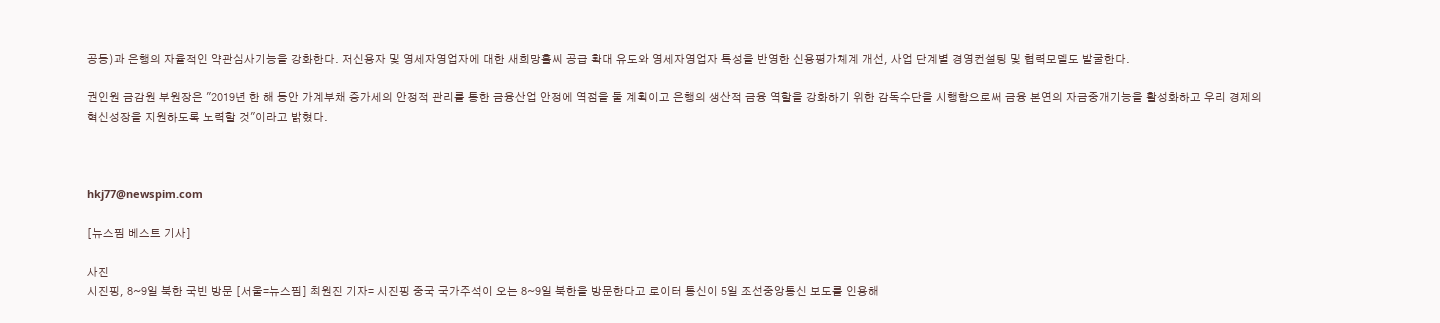공동)과 은행의 자율적인 약관심사기능을 강화한다. 저신용자 및 영세자영업자에 대한 새희망홀씨 공급 확대 유도와 영세자영업자 특성을 반영한 신용평가체계 개선, 사업 단계별 경영컨설팅 및 협력모델도 발굴한다.

권인원 금감원 부원장은 "2019년 한 해 동안 가계부채 증가세의 안정적 관리를 통한 금융산업 안정에 역점을 둘 계획이고 은행의 생산적 금융 역할을 강화하기 위한 감독수단을 시행함으로써 금융 본연의 자금중개기능을 활성화하고 우리 경제의 혁신성장을 지원하도록 노력할 것"이라고 밝혔다.



hkj77@newspim.com

[뉴스핌 베스트 기사]

사진
시진핑, 8~9일 북한 국빈 방문 [서울=뉴스핌] 최원진 기자= 시진핑 중국 국가주석이 오는 8~9일 북한을 방문한다고 로이터 통신이 5일 조선중앙통신 보도를 인용해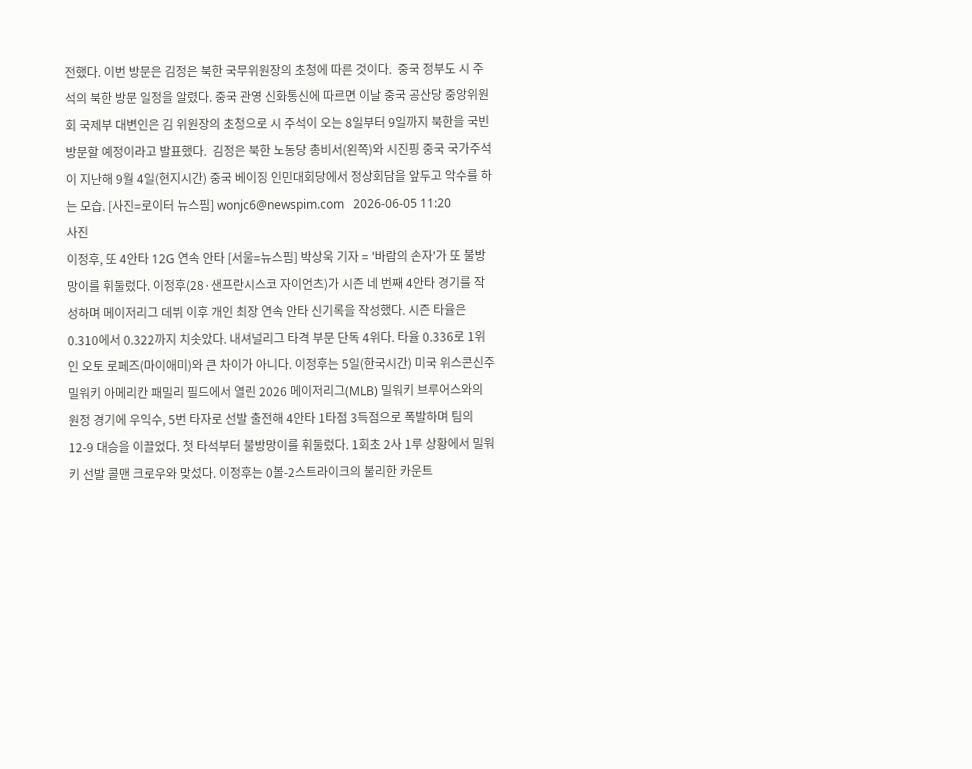전했다. 이번 방문은 김정은 북한 국무위원장의 초청에 따른 것이다.  중국 정부도 시 주석의 북한 방문 일정을 알렸다. 중국 관영 신화통신에 따르면 이날 중국 공산당 중앙위원회 국제부 대변인은 김 위원장의 초청으로 시 주석이 오는 8일부터 9일까지 북한을 국빈 방문할 예정이라고 발표했다.  김정은 북한 노동당 총비서(왼쪽)와 시진핑 중국 국가주석이 지난해 9월 4일(현지시간) 중국 베이징 인민대회당에서 정상회담을 앞두고 악수를 하는 모습. [사진=로이터 뉴스핌] wonjc6@newspim.com   2026-06-05 11:20
사진
이정후, 또 4안타 12G 연속 안타 [서울=뉴스핌] 박상욱 기자 = '바람의 손자'가 또 불방망이를 휘둘렀다. 이정후(28·샌프란시스코 자이언츠)가 시즌 네 번째 4안타 경기를 작성하며 메이저리그 데뷔 이후 개인 최장 연속 안타 신기록을 작성했다. 시즌 타율은 0.310에서 0.322까지 치솟았다. 내셔널리그 타격 부문 단독 4위다. 타율 0.336로 1위인 오토 로페즈(마이애미)와 큰 차이가 아니다. 이정후는 5일(한국시간) 미국 위스콘신주 밀워키 아메리칸 패밀리 필드에서 열린 2026 메이저리그(MLB) 밀워키 브루어스와의 원정 경기에 우익수, 5번 타자로 선발 출전해 4안타 1타점 3득점으로 폭발하며 팀의 12-9 대승을 이끌었다. 첫 타석부터 불방망이를 휘둘렀다. 1회초 2사 1루 상황에서 밀워키 선발 콜맨 크로우와 맞섰다. 이정후는 0볼-2스트라이크의 불리한 카운트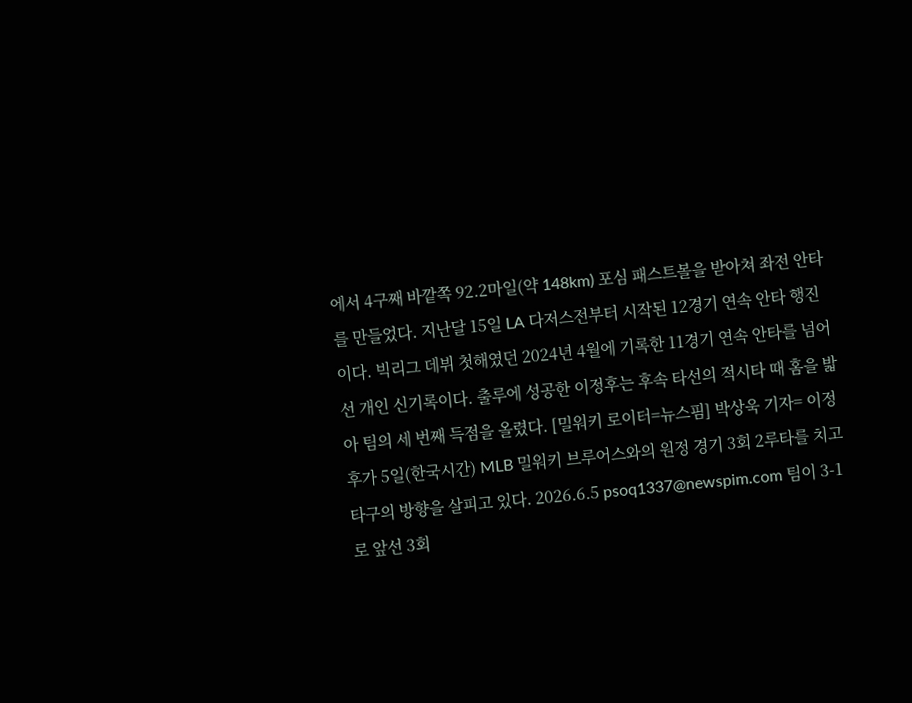에서 4구째 바깥쪽 92.2마일(약 148km) 포심 패스트볼을 받아쳐 좌전 안타를 만들었다. 지난달 15일 LA 다저스전부터 시작된 12경기 연속 안타 행진이다. 빅리그 데뷔 첫해였던 2024년 4월에 기록한 11경기 연속 안타를 넘어선 개인 신기록이다. 출루에 성공한 이정후는 후속 타선의 적시타 때 홈을 밟아 팀의 세 번째 득점을 올렸다. [밀워키 로이터=뉴스핌] 박상욱 기자= 이정후가 5일(한국시간) MLB 밀워키 브루어스와의 원정 경기 3회 2루타를 치고 타구의 방향을 살피고 있다. 2026.6.5 psoq1337@newspim.com 팀이 3-1로 앞선 3회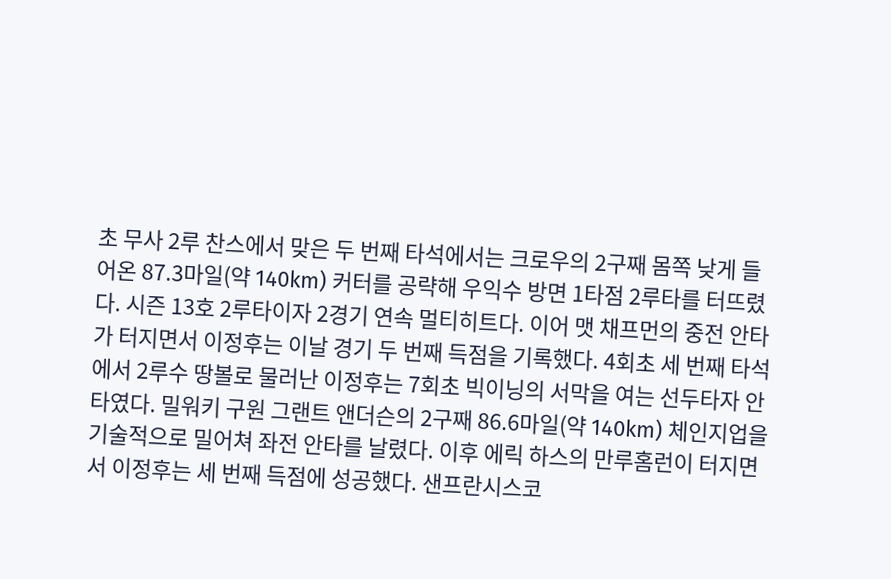초 무사 2루 찬스에서 맞은 두 번째 타석에서는 크로우의 2구째 몸쪽 낮게 들어온 87.3마일(약 140km) 커터를 공략해 우익수 방면 1타점 2루타를 터뜨렸다. 시즌 13호 2루타이자 2경기 연속 멀티히트다. 이어 맷 채프먼의 중전 안타가 터지면서 이정후는 이날 경기 두 번째 득점을 기록했다. 4회초 세 번째 타석에서 2루수 땅볼로 물러난 이정후는 7회초 빅이닝의 서막을 여는 선두타자 안타였다. 밀워키 구원 그랜트 앤더슨의 2구째 86.6마일(약 140km) 체인지업을 기술적으로 밀어쳐 좌전 안타를 날렸다. 이후 에릭 하스의 만루홈런이 터지면서 이정후는 세 번째 득점에 성공했다. 샌프란시스코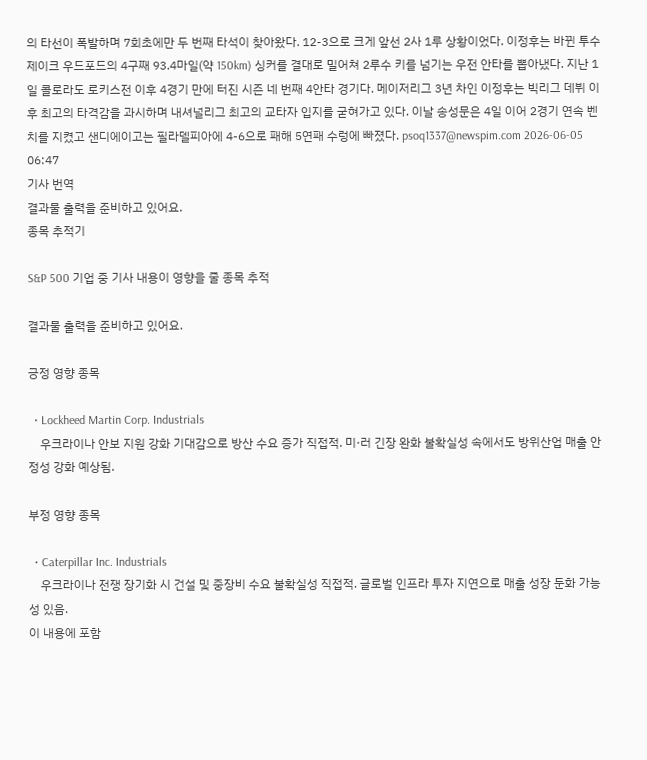의 타선이 폭발하며 7회초에만 두 번째 타석이 찾아왔다. 12-3으로 크게 앞선 2사 1루 상황이었다. 이정후는 바뀐 투수 제이크 우드포드의 4구째 93.4마일(약 150km) 싱커를 결대로 밀어쳐 2루수 키를 넘기는 우전 안타를 뽑아냈다. 지난 1일 콜로라도 로키스전 이후 4경기 만에 터진 시즌 네 번째 4안타 경기다. 메이저리그 3년 차인 이정후는 빅리그 데뷔 이후 최고의 타격감을 과시하며 내셔널리그 최고의 교타자 입지를 굳혀가고 있다. 이날 송성문은 4일 이어 2경기 연속 벤치를 지켰고 샌디에이고는 필라델피아에 4-6으로 패해 5연패 수렁에 빠졌다. psoq1337@newspim.com 2026-06-05 06:47
기사 번역
결과물 출력을 준비하고 있어요.
종목 추적기

S&P 500 기업 중 기사 내용이 영향을 줄 종목 추적

결과물 출력을 준비하고 있어요.

긍정 영향 종목

  • Lockheed Martin Corp. Industrials
    우크라이나 안보 지원 강화 기대감으로 방산 수요 증가 직접적. 미·러 긴장 완화 불확실성 속에서도 방위산업 매출 안정성 강화 예상됨.

부정 영향 종목

  • Caterpillar Inc. Industrials
    우크라이나 전쟁 장기화 시 건설 및 중장비 수요 불확실성 직접적. 글로벌 인프라 투자 지연으로 매출 성장 둔화 가능성 있음.
이 내용에 포함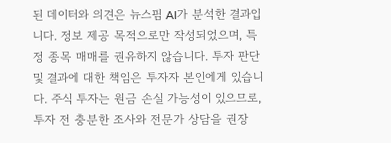된 데이터와 의견은 뉴스핌 AI가 분석한 결과입니다. 정보 제공 목적으로만 작성되었으며, 특정 종목 매매를 권유하지 않습니다. 투자 판단 및 결과에 대한 책임은 투자자 본인에게 있습니다. 주식 투자는 원금 손실 가능성이 있으므로, 투자 전 충분한 조사와 전문가 상담을 권장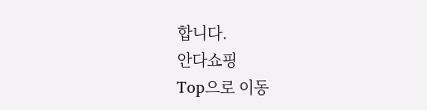합니다.
안다쇼핑
Top으로 이동